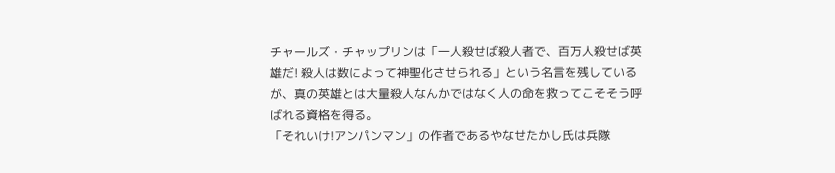チャールズ・チャップリンは「一人殺せば殺人者で、百万人殺せば英雄だ! 殺人は数によって神聖化させられる」という名言を残しているが、真の英雄とは大量殺人なんかではなく人の命を救ってこそそう呼ばれる資格を得る。
「それいけ!アンパンマン」の作者であるやなせたかし氏は兵隊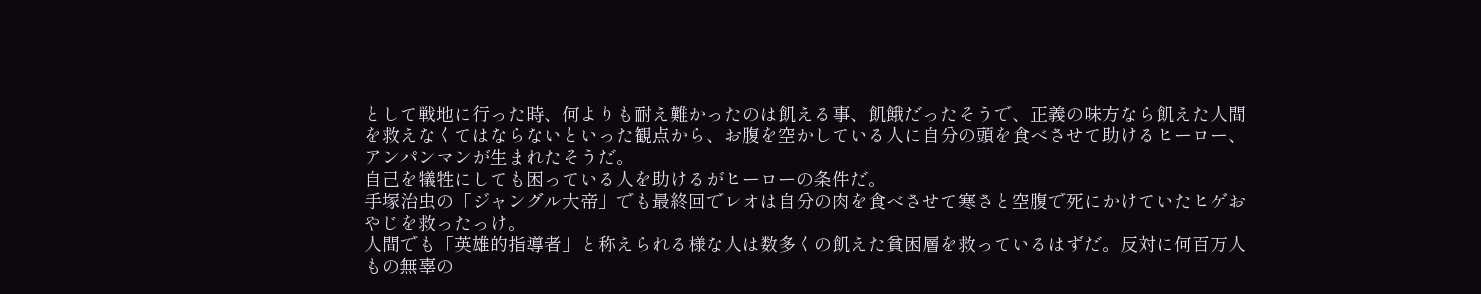として戦地に行った時、何よりも耐え難かったのは飢える事、飢餓だったそうで、正義の味方なら飢えた人間を救えなくてはならないといった観点から、お腹を空かしている人に自分の頭を食べさせて助けるヒーロー、アンパンマンが生まれたそうだ。
自己を犠牲にしても困っている人を助けるがヒーローの条件だ。
手塚治虫の「ジャングル大帝」でも最終回でレオは自分の肉を食べさせて寒さと空腹で死にかけていたヒゲおやじを救ったっけ。
人間でも「英雄的指導者」と称えられる様な人は数多くの飢えた貧困層を救っているはずだ。反対に何百万人もの無辜の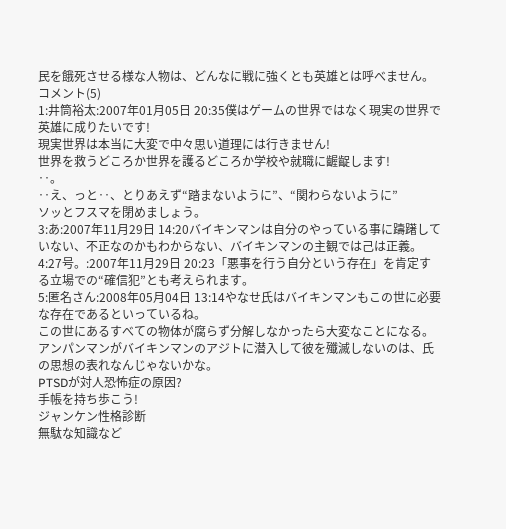民を餓死させる様な人物は、どんなに戦に強くとも英雄とは呼べません。
コメント(5)
1:井筒裕太:2007年01月05日 20:35僕はゲームの世界ではなく現実の世界で英雄に成りたいです!
現実世界は本当に大変で中々思い道理には行きません!
世界を救うどころか世界を護るどころか学校や就職に齷齪します!
‥。
‥え、っと‥、とりあえず“踏まないように”、“関わらないように”
ソッとフスマを閉めましょう。
3:あ:2007年11月29日 14:20バイキンマンは自分のやっている事に躊躇していない、不正なのかもわからない、バイキンマンの主観では己は正義。
4:27号。:2007年11月29日 20:23「悪事を行う自分という存在」を肯定する立場での“確信犯”とも考えられます。
5:匿名さん:2008年05月04日 13:14やなせ氏はバイキンマンもこの世に必要な存在であるといっているね。
この世にあるすべての物体が腐らず分解しなかったら大変なことになる。
アンパンマンがバイキンマンのアジトに潜入して彼を殲滅しないのは、氏の思想の表れなんじゃないかな。
PTSDが対人恐怖症の原因?
手帳を持ち歩こう!
ジャンケン性格診断
無駄な知識など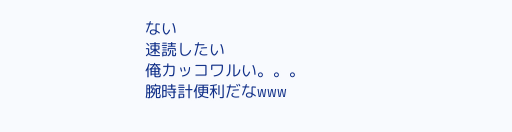ない
速読したい
俺カッコワルい。。。
腕時計便利だなwww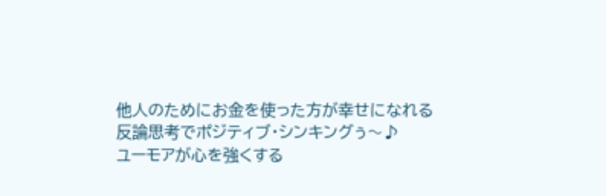他人のためにお金を使った方が幸せになれる
反論思考でポジティブ・シンキングぅ〜♪
ユーモアが心を強くする